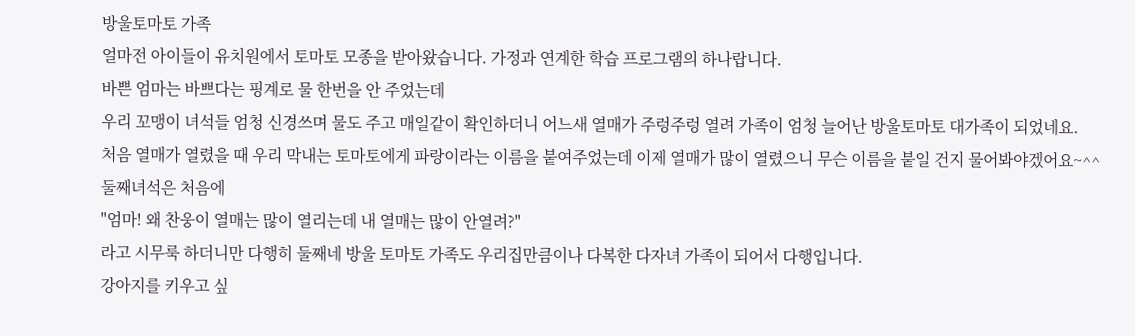방울토마토 가족
얼마전 아이들이 유치원에서 토마토 모종을 받아왔습니다. 가정과 연계한 학습 프로그램의 하나랍니다.
바쁜 엄마는 바쁘다는 핑계로 물 한번을 안 주었는데
우리 꼬맹이 녀석들 엄청 신경쓰며 물도 주고 매일같이 확인하더니 어느새 열매가 주렁주렁 열려 가족이 엄청 늘어난 방울토마토 대가족이 되었네요.
처음 열매가 열렸을 때 우리 막내는 토마토에게 파랑이라는 이름을 붙여주었는데 이제 열매가 많이 열렸으니 무슨 이름을 붙일 건지 물어봐야겠어요~^^
둘째녀석은 처음에
"엄마! 왜 찬웅이 열매는 많이 열리는데 내 열매는 많이 안열려?"
라고 시무룩 하더니만 다행히 둘째네 방울 토마토 가족도 우리집만큼이나 다복한 다자녀 가족이 되어서 다행입니다.
강아지를 키우고 싶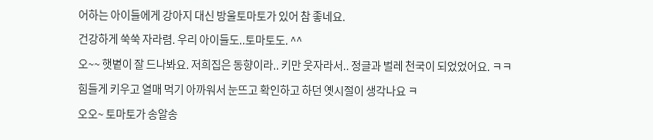어하는 아이들에게 강아지 대신 방울토마토가 있어 참 좋네요.
건강하게 쑥쑥 자라렴. 우리 아이들도..토마토도. ^^
오~~ 햇볕이 잘 드나봐요. 저희집은 동향이라.. 키만 웃자라서.. 정글과 벌레 천국이 되었었어요. ㅋㅋ
힘들게 키우고 열매 먹기 아까워서 눈뜨고 확인하고 하던 옛시절이 생각나요 ㅋ
오오~ 토마토가 송알송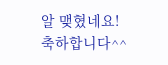알 맺혔네요!
축하합니다^^